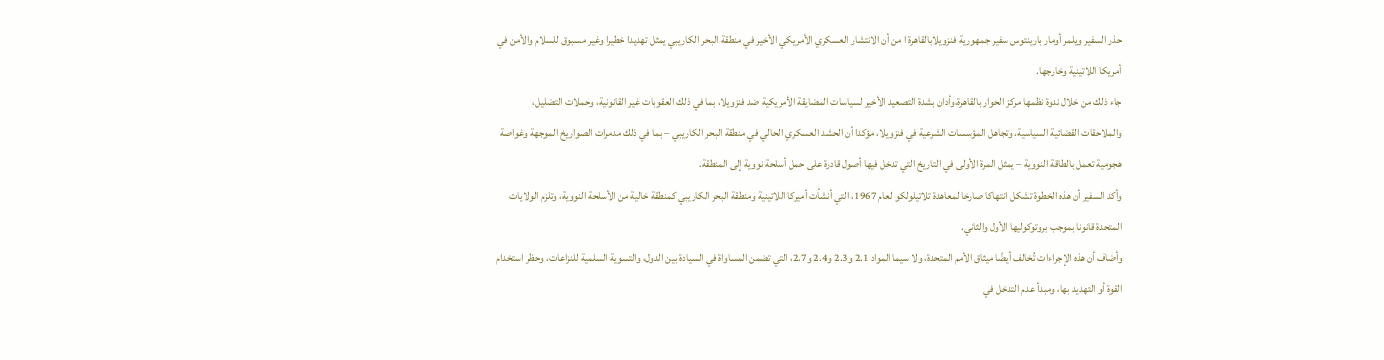حذر السفير ويلمر أومار بارينتوس سفير جمهورية فنزويلابالقاهرة ا من أن الانتشار العسكري الأمريكي الأخير في منطقة البحر الكاريبي يمثل تهديدا خطيرا وغير مسبوق للسلام والأمن في أمريكا اللاتينية وخارجها.
جاء ذلك من خلال ندوة نظمها مركز الحوار بالقاهرة،وأدان بشدة التصعيد الأخير لسياسات المضايقة الأمريكية ضد فنزويلا، بما في ذلك العقوبات غير القانونية، وحملات التضليل، والملاحقات القضائية السياسية، وتجاهل المؤسسات الشرعية في فنزويلا، مؤكدا أن الحشد العسكري الحالي في منطقة البحر الكاريبي – بما في ذلك مدمرات الصواريخ الموجهة وغواصة هجومية تعمل بالطاقة النووية – يمثل المرة الأولى في التاريخ التي تدخل فيها أصول قادرة على حمل أسلحة نووية إلى المنطقة.
وأكد السفير أن هذه الخطوة تشكل انتهاكا صارخا لمعاهدة تلاتيلولكو لعام 1967، التي أنشأت أميركا اللاتينية ومنطقة البحر الكاريبي كمنطقة خالية من الأسلحة النووية، وتلزم الولايات المتحدة قانونا بموجب بروتوكوليها الأول والثاني.
وأضاف أن هذه الإجراءات تُخالف أيضًا ميثاق الأمم المتحدة، ولا سيما المواد 2.1 و2.3 و2.4 و2.7، التي تضمن المساواة في السيادة بين الدول، والتسوية السلمية للنزاعات، وحظر استخدام القوة أو التهديد بها، ومبدأ عدم التدخل في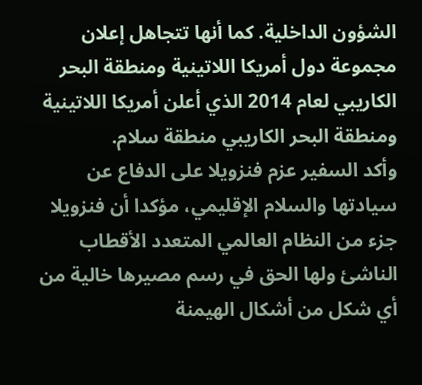الشؤون الداخلية. كما أنها تتجاهل إعلان مجموعة دول أمريكا اللاتينية ومنطقة البحر الكاريبي لعام 2014 الذي أعلن أمريكا اللاتينية ومنطقة البحر الكاريبي منطقة سلام.
وأكد السفير عزم فنزويلا على الدفاع عن سيادتها والسلام الإقليمي، مؤكدا أن فنزويلا جزء من النظام العالمي المتعدد الأقطاب الناشئ ولها الحق في رسم مصيرها خالية من أي شكل من أشكال الهيمنة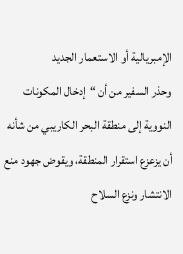الإمبريالية أو الاستعمار الجديد
وحذر السفير من أن “إدخال المكونات النووية إلى منطقة البحر الكاريبي من شأنه أن يزعزع استقرار المنطقة، ويقوض جهود منع الانتشار ونزع السلاح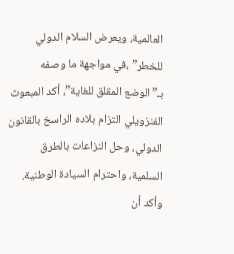العالمية، ويعرض السلام الدولي للخطر” ،في مواجهة ما وصفه بـ”الوضع المقلق للغاية”، أكد المبعوث الفنزويلي التزام بلاده الراسخ بالقانون الدولي، وحل النزاعات بالطرق السلمية، واحترام السيادة الوطنية. وأكد أن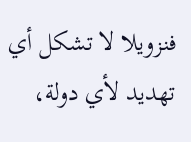فنزويلا لا تشكل أي تهديد لأي دولة،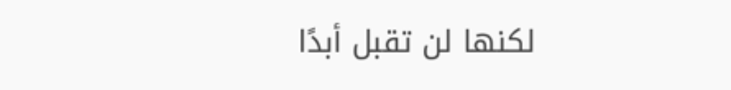لكنها لن تقبل أبدًا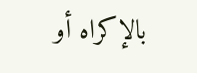بالإكراه أو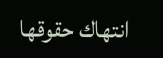انتهاك حقوقها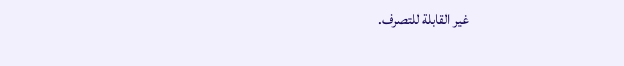غير القابلة للتصرف.